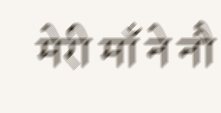मेरी माँ ने नौ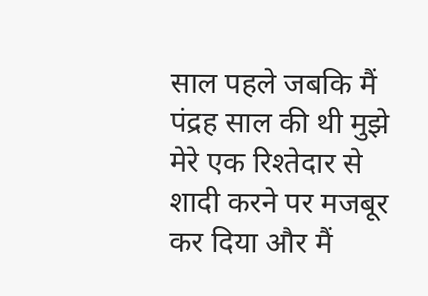साल पहले जबकि मैं पंद्रह साल की थी मुझे मेरे एक रिश्तेदार से शादी करने पर मजबूर कर दिया और मैं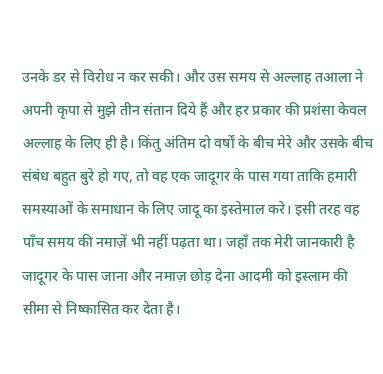उनके डर से विरोध न कर सकी। और उस समय से अल्लाह तआला ने अपनी कृपा से मुझे तीन संतान दिये हैं और हर प्रकार की प्रशंसा केवल अल्लाह के लिए ही है। किंतु अंतिम दो वर्षों के बीच मेरे और उसके बीच संबंध बहुत बुरे हो गए, तो वह एक जादूगर के पास गया ताकि हमारी समस्याओं के समाधान के लिए जादू का इस्तेमाल करे। इसी तरह वह पाँच समय की नमाज़ें भी नहीं पढ़ता था। जहाँ तक मेरी जानकारी है जादूगर के पास जाना और नमाज़ छोड़ देना आदमी को इस्लाम की सीमा से निष्कासित कर देता है।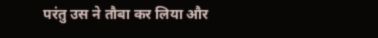परंतु उस ने तौबा कर लिया और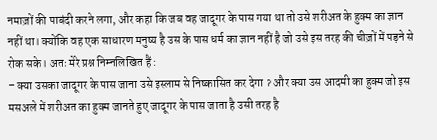नमाज़ों की पाबंदी करने लगा, और कहा कि जब वह जादूगर के पास गया था तो उसे शरीअत के हुक्म का ज्ञान नहीं था। क्योंकि वह एक साधारण मनुष्य है उस के पास धर्म का ज्ञान नहीं है जो उसे इस तरह की चीज़ों में पड़ने से रोक सके। अतः मेरे प्रश्न निम्नलिखित हैं :
– क्या उसका जादूगर के पास जाना उसे इस्लाम से निष्कासित कर देगा ॽ और क्या उस आदमी का हुक्म जो इस मसअले में शरीअत का हुक्म जानते हुए जादूगर के पास जाता है उसी तरह है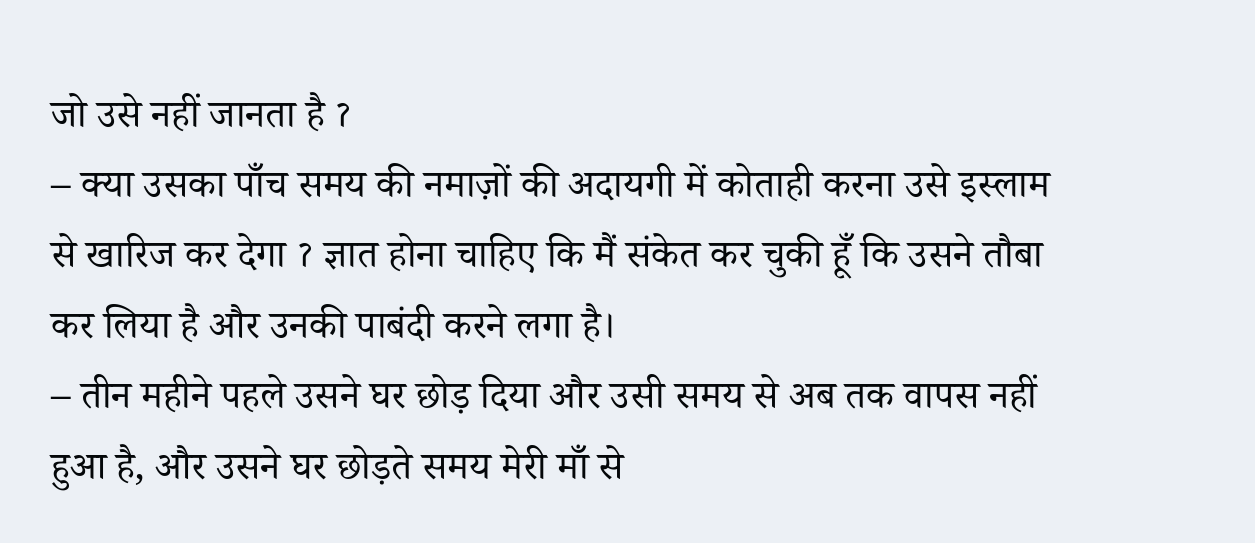जो उसे नहीं जानता है ॽ
– क्या उसका पाँच समय की नमाज़ों की अदायगी में कोताही करना उसे इस्लाम से खारिज कर देगा ॽ ज्ञात होना चाहिए कि मैं संकेत कर चुकी हूँ कि उसने तौबा कर लिया है और उनकी पाबंदी करने लगा है।
– तीन महीने पहले उसने घर छोड़ दिया और उसी समय से अब तक वापस नहीं हुआ है, और उसने घर छोड़ते समय मेरी माँ से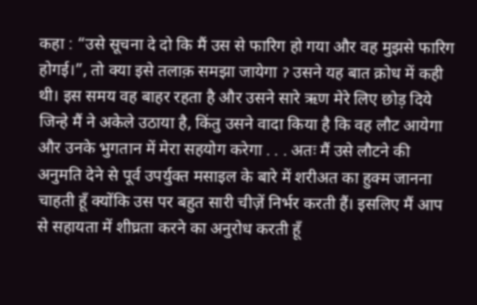कहा : “उसे सूचना दे दो कि मैं उस से फारिग हो गया और वह मुझसे फारिग होगई।”, तो क्या इसे तलाक़ समझा जायेगा ॽ उसने यह बात क्रोध में कही थी। इस समय वह बाहर रहता है और उसने सारे ऋण मेरे लिए छोड़ दिये जिन्हे मैं ने अकेले उठाया है, किंतु उसने वादा किया है कि वह लौट आयेगा और उनके भुगतान में मेरा सहयोग करेगा . . . अतः मैं उसे लौटने की अनुमति देने से पूर्व उपर्युक्त मसाइल के बारे में शरीअत का हुक्म जानना चाहती हूँ क्योंकि उस पर बहुत सारी चीज़ें निर्भर करती हैं। इसलिए मैं आप से सहायता में शीघ्रता करने का अनुरोध करती हूँ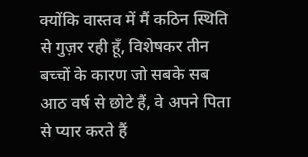क्योंकि वास्तव में मैं कठिन स्थिति से गुज़र रही हूँ, विशेषकर तीन बच्चों के कारण जो सबके सब आठ वर्ष से छोटे हैं, वे अपने पिता से प्यार करते हैं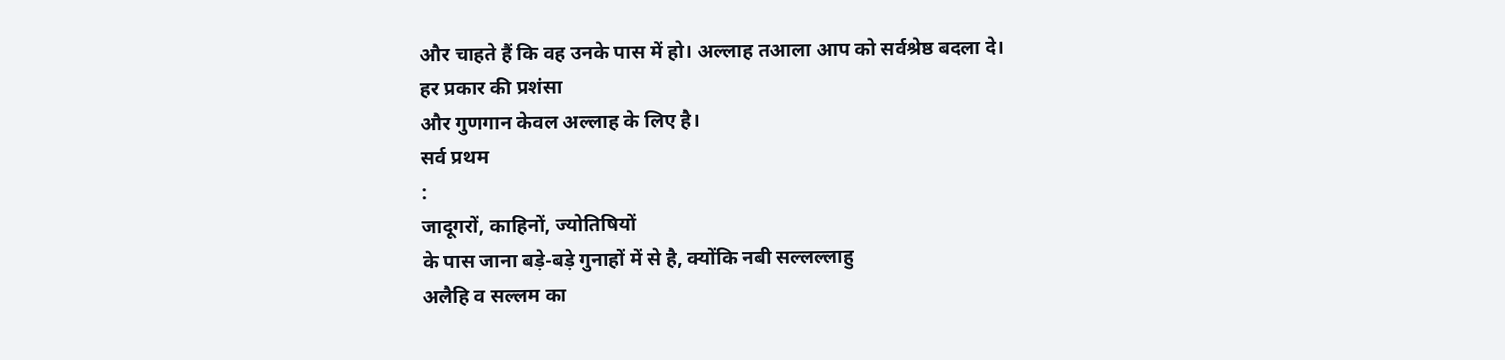और चाहते हैं कि वह उनके पास में हो। अल्लाह तआला आप को सर्वश्रेष्ठ बदला दे।
हर प्रकार की प्रशंसा
और गुणगान केवल अल्लाह के लिए है।
सर्व प्रथम
:
जादूगरों, काहिनों, ज्योतिषियों
के पास जाना बड़े-बड़े गुनाहों में से है, क्योंकि नबी सल्लल्लाहु
अलैहि व सल्लम का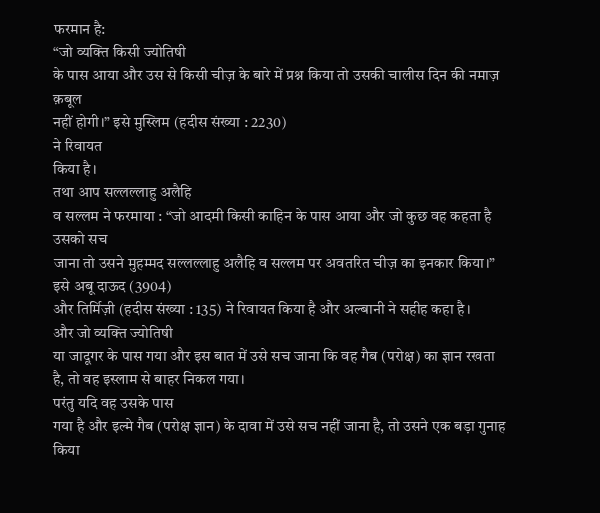फरमान है:
“जो व्यक्ति किसी ज्योतिषी
के पास आया और उस से किसी चीज़ के बारे में प्रश्न किया तो उसकी चालीस दिन की नमाज़ क़बूल
नहीं होगी।” इसे मुस्लिम (हदीस संख्या : 2230)
ने रिवायत
किया है।
तथा आप सल्लल्लाहु अलैहि
व सल्लम ने फरमाया : “जो आदमी किसी काहिन के पास आया और जो कुछ वह कहता है उसको सच
जाना तो उसने मुहम्मद सल्लल्लाहु अलैहि व सल्लम पर अवतरित चीज़ का इनकार किया।” इसे अबू दाऊद (3904)
और तिर्मिज़ी (हदीस संख्या : 135) ने रिवायत किया है और अल्बानी ने सहीह कहा है।
और जो व्यक्ति ज्योतिषी
या जादूगर के पास गया और इस बात में उसे सच जाना कि वह गैब (परोक्ष) का ज्ञान रखता
है, तो वह इस्लाम से बाहर निकल गया।
परंतु यदि वह उसके पास
गया है और इल्मे गैब (परोक्ष ज्ञान) के दावा में उसे सच नहीं जाना है, तो उसने एक बड़ा गुनाह किया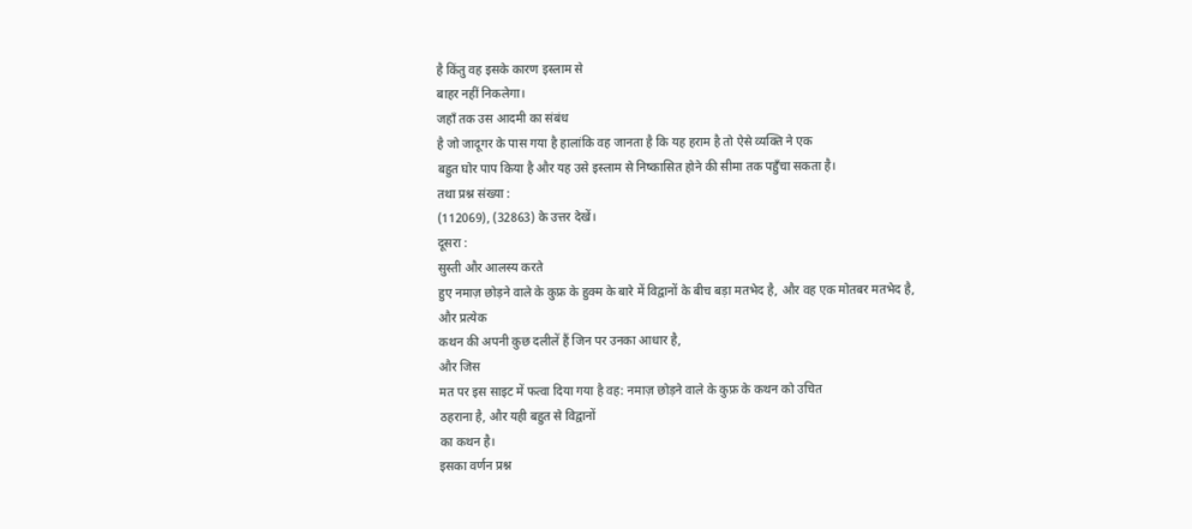है किंतु वह इसके कारण इस्लाम से
बाहर नहीं निकलेगा।
जहाँ तक उस आदमी का संबंध
है जो जादूगर के पास गया है हालांकि वह जानता है कि यह हराम है तो ऐसे व्यक्ति ने एक
बहुत घोर पाप किया है और यह उसे इस्लाम से निष्कासित होने की सीमा तक पहुँचा सकता है।
तथा प्रश्न संख्या :
(112069), (32863) के उत्तर देखें।
दूसरा :
सुस्ती और आलस्य करते
हुए नमाज़ छोड़ने वाले के कुफ्र के हुक्म के बारे में विद्वानों के बीच बड़ा मतभेद है, और वह एक मोतबर मतभेद है,
और प्रत्येक
कथन की अपनी कुछ दलीलें हैं जिन पर उनका आधार है,
और जिस
मत पर इस साइट में फत्वा दिया गया है वह: नमाज़ छोड़ने वाले के कुफ्र के कथन को उचित
ठहराना है, और यही बहुत से विद्वानों
का कथन है।
इसका वर्णन प्रश्न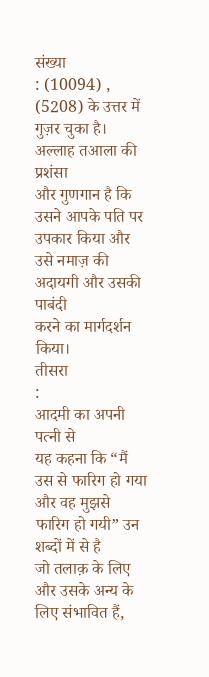संख्या
: (10094) , (5208) के उत्तर में गुज़र चुका है।
अल्लाह तआला की प्रशंसा
और गुणगान है कि उसने आपके पति पर उपकार किया और उसे नमाज़ की अदायगी और उसकी पाबंदी
करने का मार्गदर्शन किया।
तीसरा
:
आदमी का अपनी पत्नी से
यह कहना कि “मैं उस से फारिग हो गया और वह मुझसे फारिग हो गयी” उन शब्दों में से है
जो तलाक़ के लिए और उसके अन्य के लिए संभावित हैं,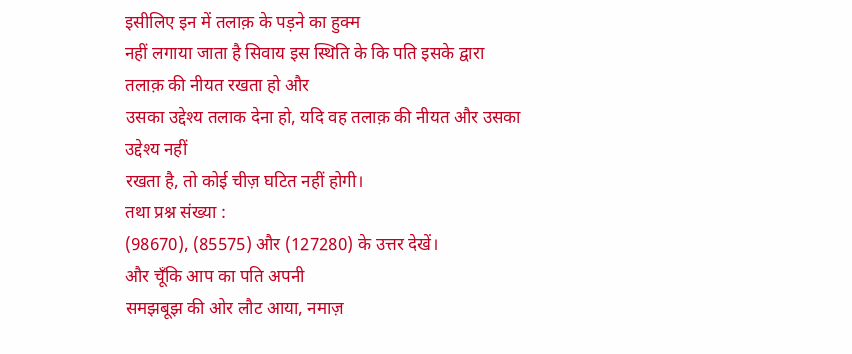इसीलिए इन में तलाक़ के पड़ने का हुक्म
नहीं लगाया जाता है सिवाय इस स्थिति के कि पति इसके द्वारा तलाक़ की नीयत रखता हो और
उसका उद्देश्य तलाक देना हो, यदि वह तलाक़ की नीयत और उसका उद्देश्य नहीं
रखता है, तो कोई चीज़ घटित नहीं होगी।
तथा प्रश्न संख्या :
(98670), (85575) और (127280) के उत्तर देखें।
और चूँकि आप का पति अपनी
समझबूझ की ओर लौट आया, नमाज़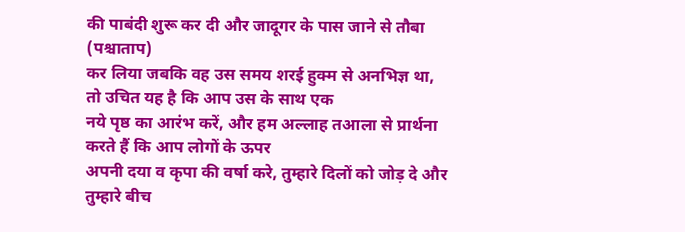की पाबंदी शुरू कर दी और जादूगर के पास जाने से तौबा (पश्चाताप)
कर लिया जबकि वह उस समय शरई हुक्म से अनभिज्ञ था, तो उचित यह है कि आप उस के साथ एक
नये पृष्ठ का आरंभ करें, और हम अल्लाह तआला से प्रार्थना करते हैं कि आप लोगों के ऊपर
अपनी दया व कृपा की वर्षा करे, तुम्हारे दिलों को जोड़ दे और तुम्हारे बीच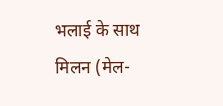भलाई के साथ
मिलन (मेल-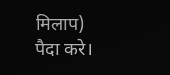मिलाप) पैदा करे।